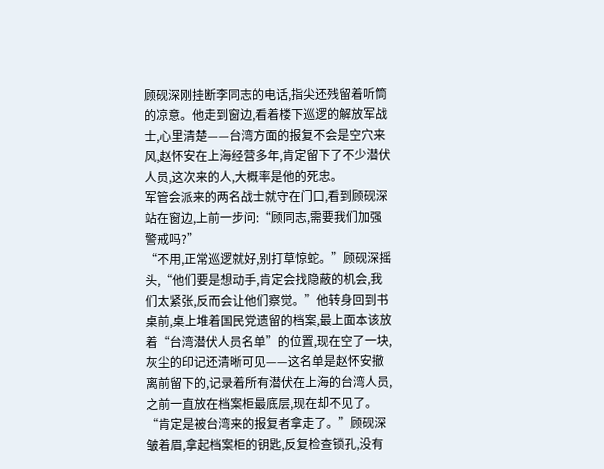顾砚深刚挂断李同志的电话,指尖还残留着听筒的凉意。他走到窗边,看着楼下巡逻的解放军战士,心里清楚——台湾方面的报复不会是空穴来风,赵怀安在上海经营多年,肯定留下了不少潜伏人员,这次来的人,大概率是他的死忠。
军管会派来的两名战士就守在门口,看到顾砚深站在窗边,上前一步问:“顾同志,需要我们加强警戒吗?”
“不用,正常巡逻就好,别打草惊蛇。”顾砚深摇头,“他们要是想动手,肯定会找隐蔽的机会,我们太紧张,反而会让他们察觉。”他转身回到书桌前,桌上堆着国民党遗留的档案,最上面本该放着“台湾潜伏人员名单”的位置,现在空了一块,灰尘的印记还清晰可见——这名单是赵怀安撤离前留下的,记录着所有潜伏在上海的台湾人员,之前一直放在档案柜最底层,现在却不见了。
“肯定是被台湾来的报复者拿走了。”顾砚深皱着眉,拿起档案柜的钥匙,反复检查锁孔,没有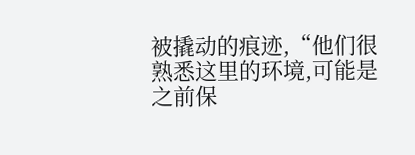被撬动的痕迹,“他们很熟悉这里的环境,可能是之前保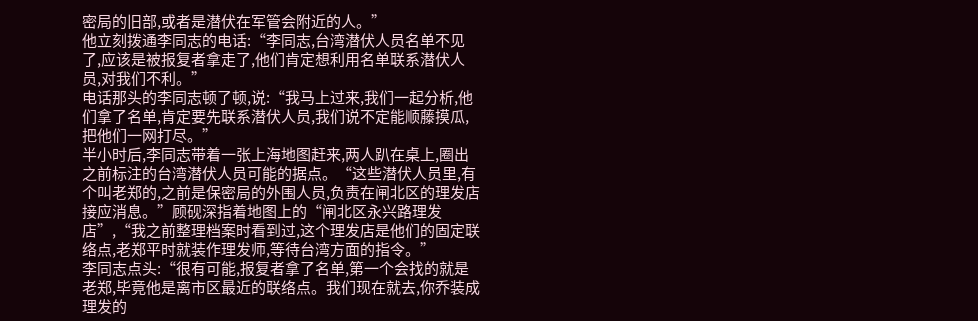密局的旧部,或者是潜伏在军管会附近的人。”
他立刻拨通李同志的电话:“李同志,台湾潜伏人员名单不见了,应该是被报复者拿走了,他们肯定想利用名单联系潜伏人员,对我们不利。”
电话那头的李同志顿了顿,说:“我马上过来,我们一起分析,他们拿了名单,肯定要先联系潜伏人员,我们说不定能顺藤摸瓜,把他们一网打尽。”
半小时后,李同志带着一张上海地图赶来,两人趴在桌上,圈出之前标注的台湾潜伏人员可能的据点。“这些潜伏人员里,有个叫老郑的,之前是保密局的外围人员,负责在闸北区的理发店接应消息。”顾砚深指着地图上的“闸北区永兴路理发店”,“我之前整理档案时看到过,这个理发店是他们的固定联络点,老郑平时就装作理发师,等待台湾方面的指令。”
李同志点头:“很有可能,报复者拿了名单,第一个会找的就是老郑,毕竟他是离市区最近的联络点。我们现在就去,你乔装成理发的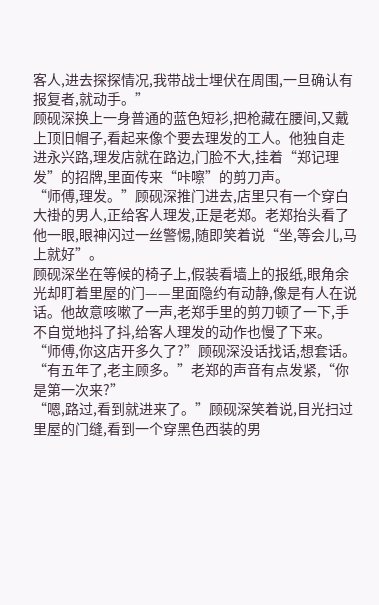客人,进去探探情况,我带战士埋伏在周围,一旦确认有报复者,就动手。”
顾砚深换上一身普通的蓝色短衫,把枪藏在腰间,又戴上顶旧帽子,看起来像个要去理发的工人。他独自走进永兴路,理发店就在路边,门脸不大,挂着“郑记理发”的招牌,里面传来“咔嚓”的剪刀声。
“师傅,理发。”顾砚深推门进去,店里只有一个穿白大褂的男人,正给客人理发,正是老郑。老郑抬头看了他一眼,眼神闪过一丝警惕,随即笑着说“坐,等会儿,马上就好”。
顾砚深坐在等候的椅子上,假装看墙上的报纸,眼角余光却盯着里屋的门——里面隐约有动静,像是有人在说话。他故意咳嗽了一声,老郑手里的剪刀顿了一下,手不自觉地抖了抖,给客人理发的动作也慢了下来。
“师傅,你这店开多久了?”顾砚深没话找话,想套话。
“有五年了,老主顾多。”老郑的声音有点发紧,“你是第一次来?”
“嗯,路过,看到就进来了。”顾砚深笑着说,目光扫过里屋的门缝,看到一个穿黑色西装的男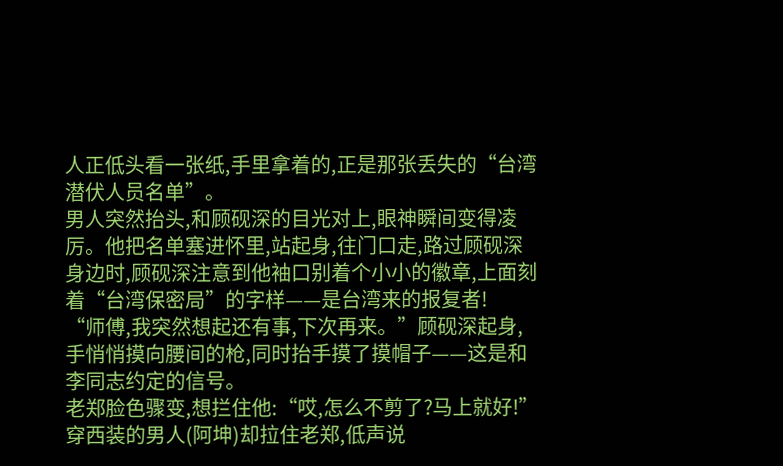人正低头看一张纸,手里拿着的,正是那张丢失的“台湾潜伏人员名单”。
男人突然抬头,和顾砚深的目光对上,眼神瞬间变得凌厉。他把名单塞进怀里,站起身,往门口走,路过顾砚深身边时,顾砚深注意到他袖口别着个小小的徽章,上面刻着“台湾保密局”的字样——是台湾来的报复者!
“师傅,我突然想起还有事,下次再来。”顾砚深起身,手悄悄摸向腰间的枪,同时抬手摸了摸帽子——这是和李同志约定的信号。
老郑脸色骤变,想拦住他:“哎,怎么不剪了?马上就好!”
穿西装的男人(阿坤)却拉住老郑,低声说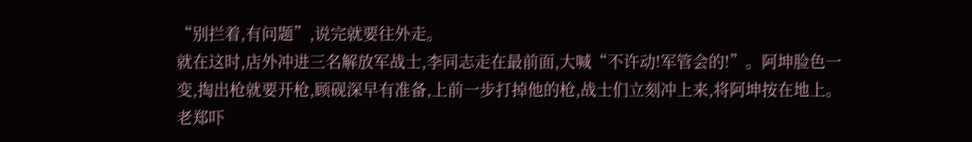“别拦着,有问题”,说完就要往外走。
就在这时,店外冲进三名解放军战士,李同志走在最前面,大喊“不许动!军管会的!”。阿坤脸色一变,掏出枪就要开枪,顾砚深早有准备,上前一步打掉他的枪,战士们立刻冲上来,将阿坤按在地上。
老郑吓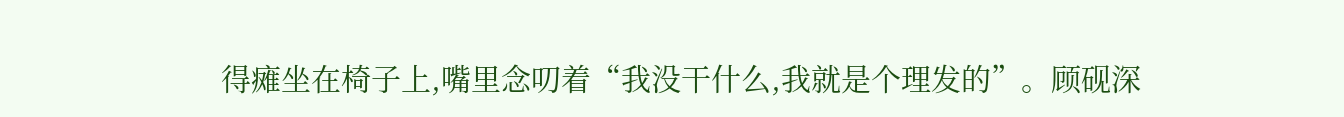得瘫坐在椅子上,嘴里念叨着“我没干什么,我就是个理发的”。顾砚深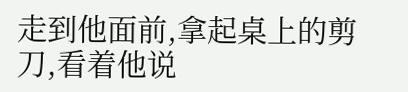走到他面前,拿起桌上的剪刀,看着他说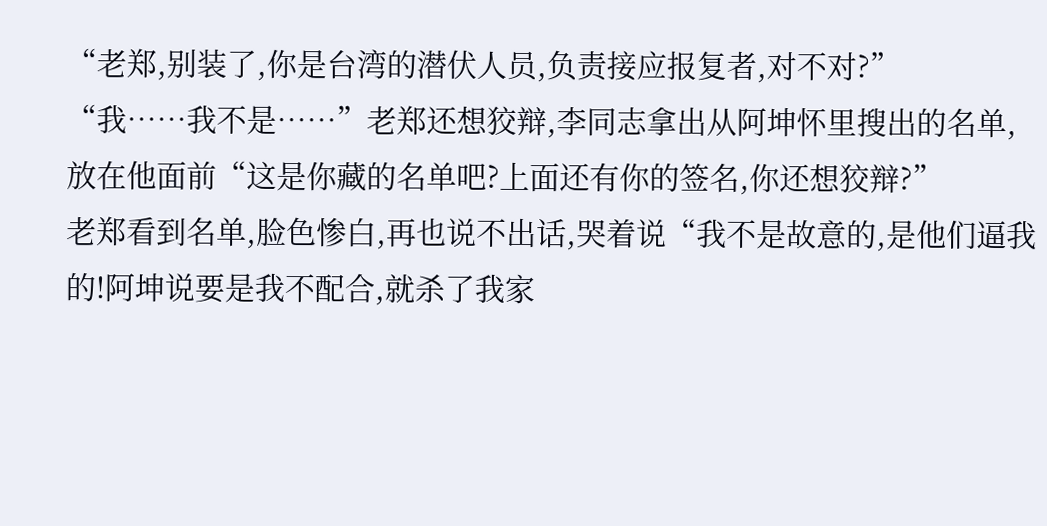“老郑,别装了,你是台湾的潜伏人员,负责接应报复者,对不对?”
“我……我不是……”老郑还想狡辩,李同志拿出从阿坤怀里搜出的名单,放在他面前“这是你藏的名单吧?上面还有你的签名,你还想狡辩?”
老郑看到名单,脸色惨白,再也说不出话,哭着说“我不是故意的,是他们逼我的!阿坤说要是我不配合,就杀了我家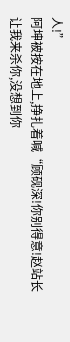人!”
阿坤被按在地上,挣扎着喊“顾砚深!你别得意!赵站长让我来杀你,没想到你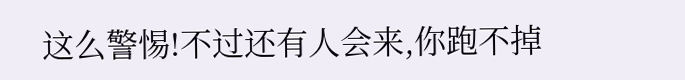这么警惕!不过还有人会来,你跑不掉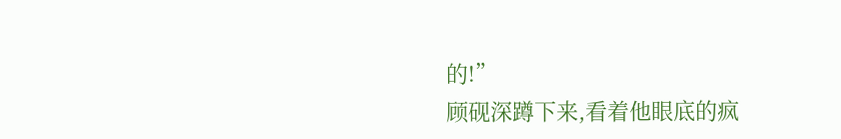的!”
顾砚深蹲下来,看着他眼底的疯